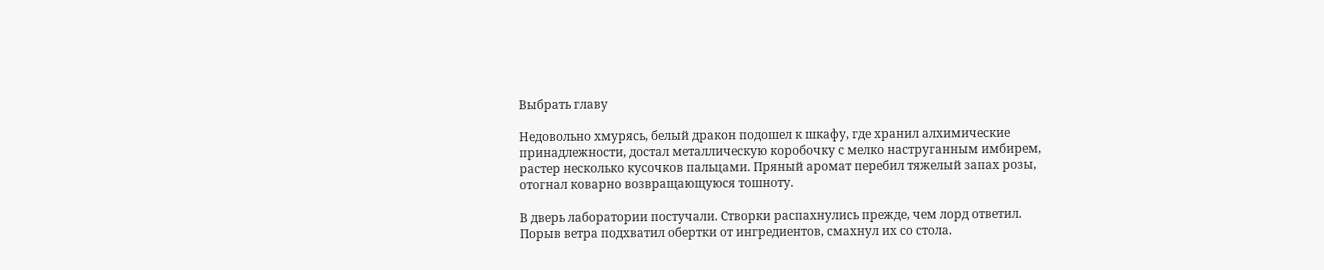Выбрать главу

Недовольно хмурясь, белый дракон подошел к шкафу, где хранил алхимические принадлежности, достал металлическую коробочку с мелко наструганным имбирем, растер несколько кусочков пальцами. Пряный аромат перебил тяжелый запах розы, отогнал коварно возвращающуюся тошноту.

В дверь лаборатории постучали. Створки распахнулись прежде, чем лорд ответил. Порыв ветра подхватил обертки от ингредиентов, смахнул их со стола.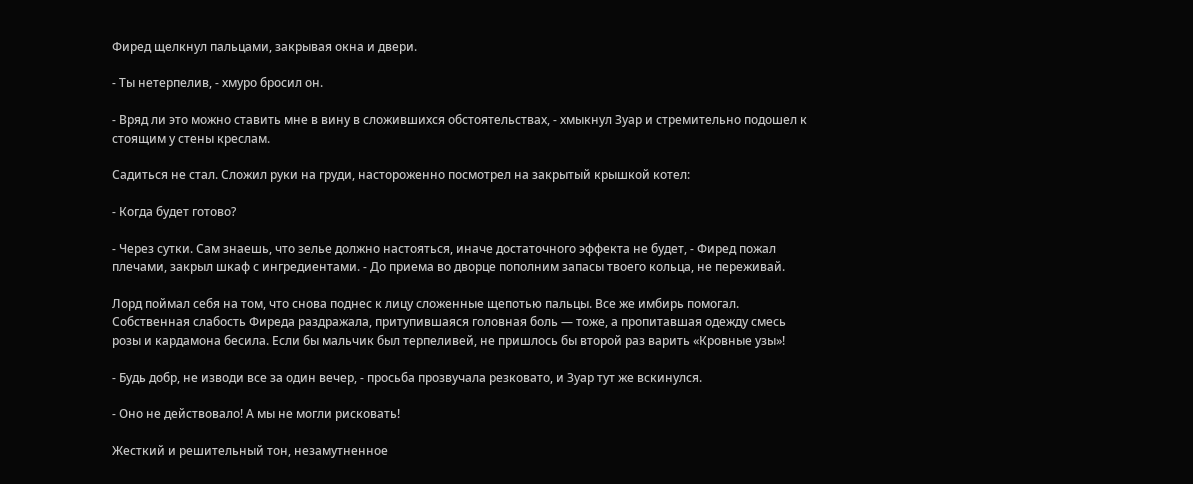Фиред щелкнул пальцами, закрывая окна и двери.

- Ты нетерпелив, - хмуро бросил он.

- Вряд ли это можно ставить мне в вину в сложившихся обстоятельствах, - хмыкнул Зуар и стремительно подошел к стоящим у стены креслам.

Садиться не стал. Сложил руки на груди, настороженно посмотрел на закрытый крышкой котел:

- Когда будет готово?

- Через сутки. Сам знаешь, что зелье должно настояться, иначе достаточного эффекта не будет, - Фиред пожал плечами, закрыл шкаф с ингредиентами. - До приема во дворце пополним запасы твоего кольца, не переживай.

Лорд поймал себя на том, что снова поднес к лицу сложенные щепотью пальцы. Все же имбирь помогал. Собственная слабость Фиреда раздражала, притупившаяся головная боль — тоже, а пропитавшая одежду смесь розы и кардамона бесила. Если бы мальчик был терпеливей, не пришлось бы второй раз варить «Кровные узы»!

- Будь добр, не изводи все за один вечер, - просьба прозвучала резковато, и Зуар тут же вскинулся.

- Оно не действовало! А мы не могли рисковать!

Жесткий и решительный тон, незамутненное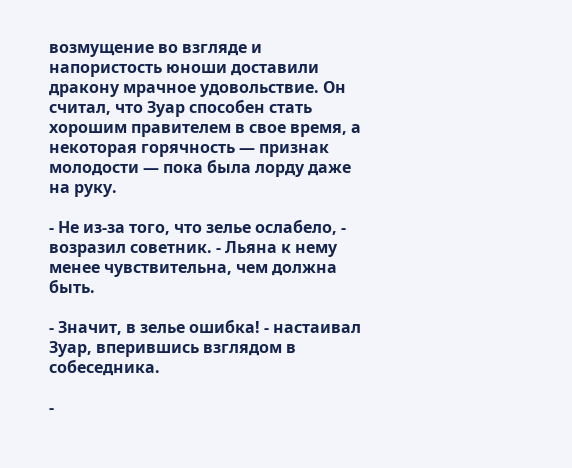возмущение во взгляде и напористость юноши доставили дракону мрачное удовольствие. Он считал, что Зуар способен стать хорошим правителем в свое время, а некоторая горячность — признак молодости — пока была лорду даже на руку.

- Не из-за того, что зелье ослабело, - возразил советник. - Льяна к нему менее чувствительна, чем должна быть.

- Значит, в зелье ошибка! - настаивал Зуар, вперившись взглядом в собеседника.

-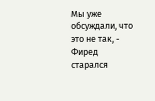Мы уже обсуждали, что это не так, - Фиред старался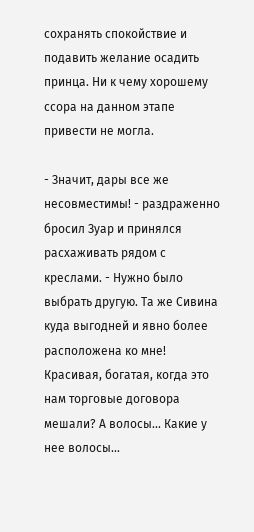сохранять спокойствие и подавить желание осадить принца. Ни к чему хорошему ссора на данном этапе привести не могла.

- Значит, дары все же несовместимы! - раздраженно бросил Зуар и принялся расхаживать рядом с креслами. - Нужно было выбрать другую. Та же Сивина куда выгодней и явно более расположена ко мне! Красивая, богатая, когда это нам торговые договора мешали? А волосы... Какие у нее волосы...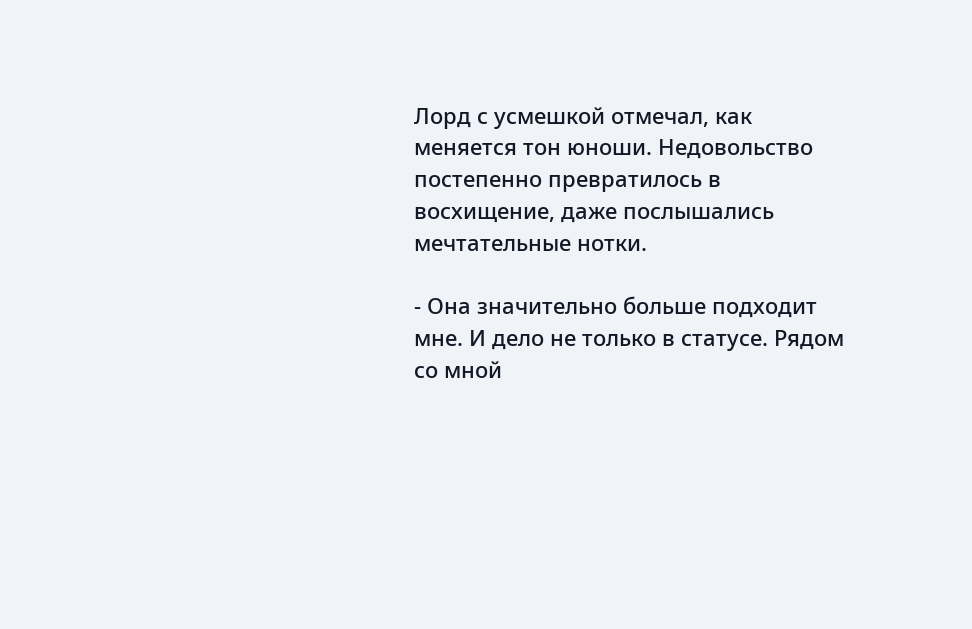Лорд с усмешкой отмечал, как меняется тон юноши. Недовольство постепенно превратилось в восхищение, даже послышались мечтательные нотки.

- Она значительно больше подходит мне. И дело не только в статусе. Рядом со мной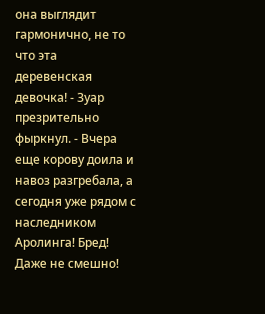она выглядит гармонично, не то что эта деревенская девочка! - Зуар презрительно фыркнул. - Вчера еще корову доила и навоз разгребала, а сегодня уже рядом с наследником Аролинга! Бред! Даже не смешно!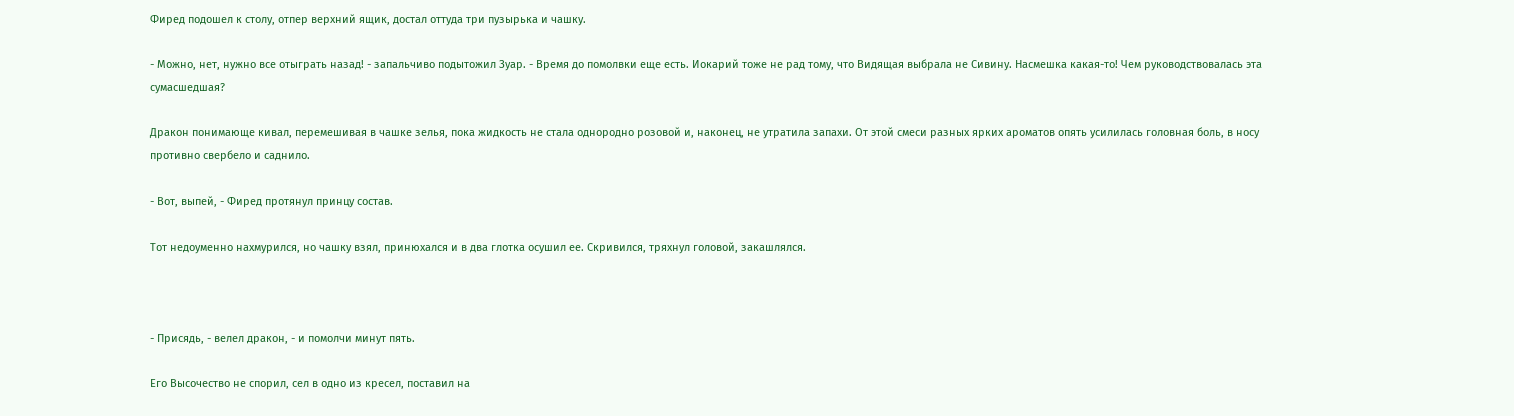Фиред подошел к столу, отпер верхний ящик, достал оттуда три пузырька и чашку.

- Можно, нет, нужно все отыграть назад! - запальчиво подытожил Зуар. - Время до помолвки еще есть. Иокарий тоже не рад тому, что Видящая выбрала не Сивину. Насмешка какая-то! Чем руководствовалась эта сумасшедшая?

Дракон понимающе кивал, перемешивая в чашке зелья, пока жидкость не стала однородно розовой и, наконец, не утратила запахи. От этой смеси разных ярких ароматов опять усилилась головная боль, в носу противно свербело и саднило.

- Вот, выпей, - Фиред протянул принцу состав.

Тот недоуменно нахмурился, но чашку взял, принюхался и в два глотка осушил ее. Скривился, тряхнул головой, закашлялся.



- Присядь, - велел дракон, - и помолчи минут пять.

Его Высочество не спорил, сел в одно из кресел, поставил на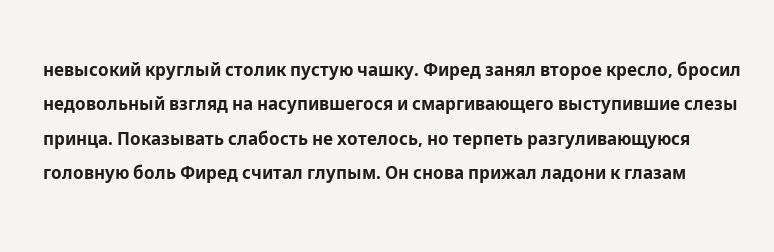невысокий круглый столик пустую чашку. Фиред занял второе кресло, бросил недовольный взгляд на насупившегося и смаргивающего выступившие слезы принца. Показывать слабость не хотелось, но терпеть разгуливающуюся головную боль Фиред считал глупым. Он снова прижал ладони к глазам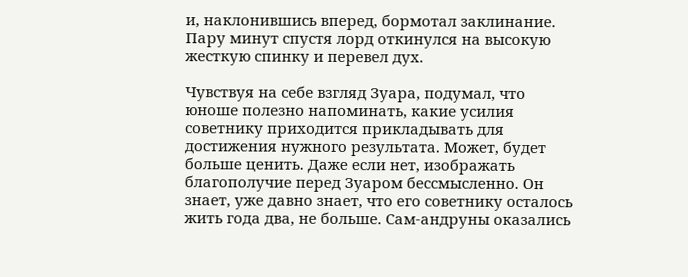и, наклонившись вперед, бормотал заклинание. Пару минут спустя лорд откинулся на высокую жесткую спинку и перевел дух.

Чувствуя на себе взгляд Зуара, подумал, что юноше полезно напоминать, какие усилия советнику приходится прикладывать для достижения нужного результата. Может, будет больше ценить. Даже если нет, изображать благополучие перед Зуаром бессмысленно. Он знает, уже давно знает, что его советнику осталось жить года два, не больше. Сам-андруны оказались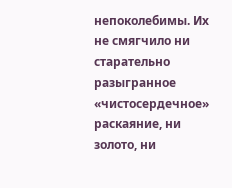непоколебимы. Их не смягчило ни старательно разыгранное «чистосердечное» раскаяние, ни золото, ни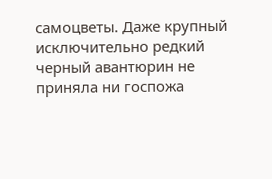самоцветы. Даже крупный исключительно редкий черный авантюрин не приняла ни госпожа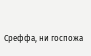Среффа, ни госпожа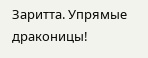Заритта. Упрямые драконицы!